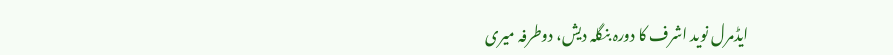ایڈمرل نوید اشرف کا دورہ بنگلہ دیش، دوطرفہ میری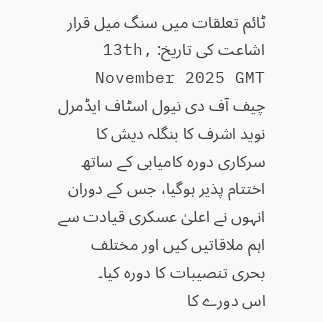ٹائم تعلقات میں سنگ میل قرار
اشاعت کی تاریخ: 13th, November 2025 GMT
چیف آف دی نیول اسٹاف ایڈمرل نوید اشرف کا بنگلہ دیش کا سرکاری دورہ کامیابی کے ساتھ اختتام پذیر ہوگیا، جس کے دوران انہوں نے اعلیٰ عسکری قیادت سے اہم ملاقاتیں کیں اور مختلف بحری تنصیبات کا دورہ کیا۔
اس دورے کا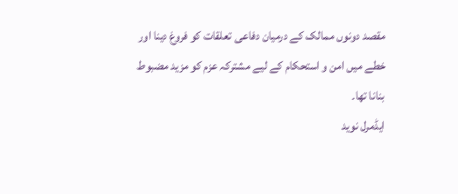مقصد دونوں ممالک کے درمیان دفاعی تعلقات کو فروغ دینا اور خطے میں امن و استحکام کے لیے مشترکہ عزم کو مزید مضبوط بنانا تھا۔
ایڈمرل نوید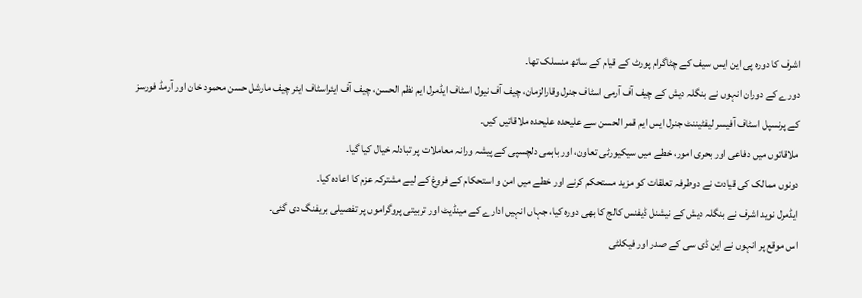اشرف کا دورہ پی این ایس سیف کے چٹاگرام پورٹ کے قیام کے ساتھ منسلک تھا۔
دورے کے دوران انہوں نے بنگلہ دیش کے چیف آف آرمی اسٹاف جنرل وقارالزمان، چیف آف نیول اسٹاف ایڈمرل ایم نظم الحسن، چیف آف ایئراسٹاف ایئر چیف مارشل حسن محمود خان اور آرمڈ فورسز کے پرنسپل اسٹاف آفیسر لیفٹیننٹ جنرل ایس ایم قمر الحسن سے علیحدہ علیحدہ ملاقاتیں کیں۔
ملاقاتوں میں دفاعی اور بحری امور، خطے میں سیکیورٹی تعاون، اور باہمی دلچسپی کے پیشہ ورانہ معاملات پر تبادلہ خیال کیا گیا۔
دونوں ممالک کی قیادت نے دوطرفہ تعلقات کو مزید مستحکم کرنے اور خطے میں امن و استحکام کے فروغ کے لیے مشترکہ عزم کا اعادہ کیا۔
ایڈمرل نوید اشرف نے بنگلہ دیش کے نیشنل ڈیفنس کالج کا بھی دورہ کیا، جہاں انہیں ادارے کے مینڈیٹ اور تربیتی پروگراموں پر تفصیلی بریفنگ دی گئی۔
اس موقع پر انہوں نے این ڈی سی کے صدر اور فیکلٹی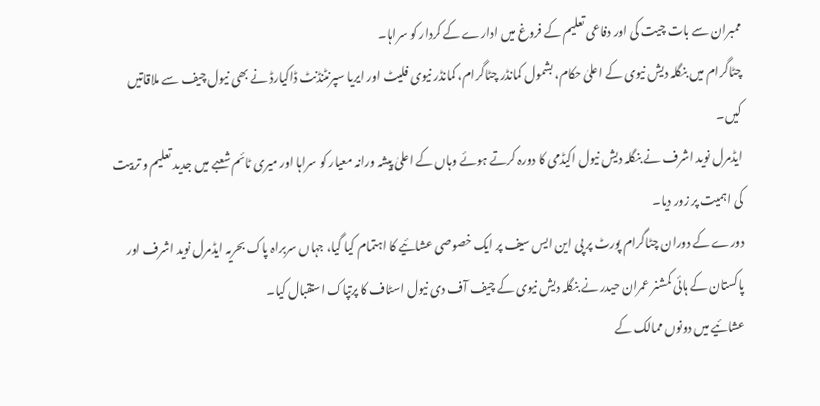ممبران سے بات چیت کی اور دفاعی تعلیم کے فروغ میں ادارے کے کردار کو سراہا۔
چٹاگرام میں بنگلہ دیش نیوی کے اعلیٰ حکام، بشمول کمانڈر چٹاگرام، کمانڈر نیوی فلیٹ اور ایریا سپرنٹنڈنٹ ڈاکیارڈ نے بھی نیول چیف سے ملاقاتیں کیں۔
ایڈمرل نوید اشرف نے بنگلہ دیش نیول اکیڈمی کا دورہ کرتے ہوئے وہاں کے اعلیٰ پیشہ ورانہ معیار کو سراہا اور میری ٹائم شعبے میں جدید تعلیم و تربیت کی اہمیت پر زور دیا۔
دورے کے دوران چٹاگرام پورٹ پر پی این ایس سیف پر ایک خصوصی عشائیے کا اہتمام کیا گیا، جہاں سربراہ پاک بحریہ ایڈمرل نوید اشرف اور پاکستان کے ہائی کمشنر عمران حیدر نے بنگلہ دیش نیوی کے چیف آف دی نیول اسٹاف کا پرتپاک استقبال کیا۔
عشائیے میں دونوں ممالک کے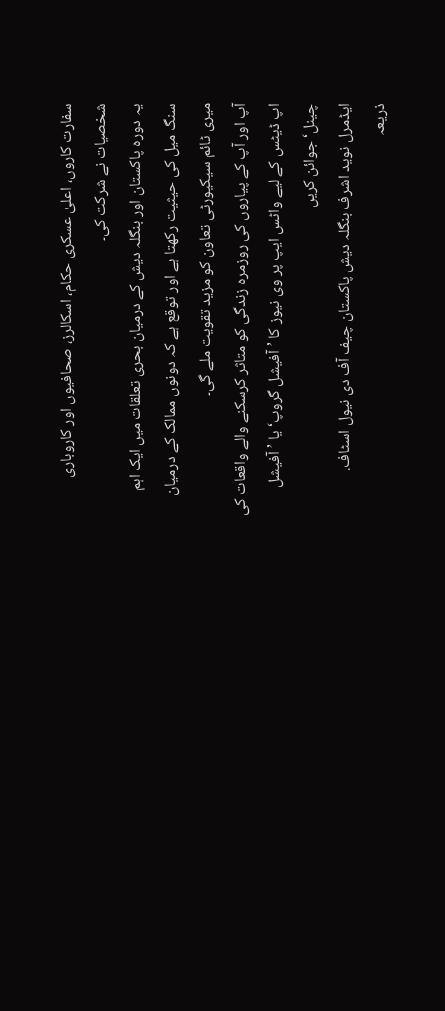سفارت کاروں، اعلیٰ عسکری حکام، اسکالرز، صحافیوں اور کاروباری شخصیات نے شرکت کی۔
یہ دورہ پاکستان اور بنگلہ دیش کے درمیان بحری تعلقات میں ایک اہم سنگ میل کی حیثیت رکھتا ہے اور توقع ہے کہ دونوں ممالک کے درمیان میری ٹائم سیکیورٹی تعاون کو مزید تقویت ملے گی۔
آپ اور آپ کے پیاروں کی روزمرہ زندگی کو متاثر کرسکنے والے واقعات کی اپ ڈیٹس کے لیے واٹس ایپ پر وی نیوز کا ’آفیشل گروپ‘ یا ’آفیشل چینل‘ جوائن کریں
ایڈمرل نوید اشرف بنگلہ دیش پاکستان چیف آف دی نیول اسٹاف.
ذریعہ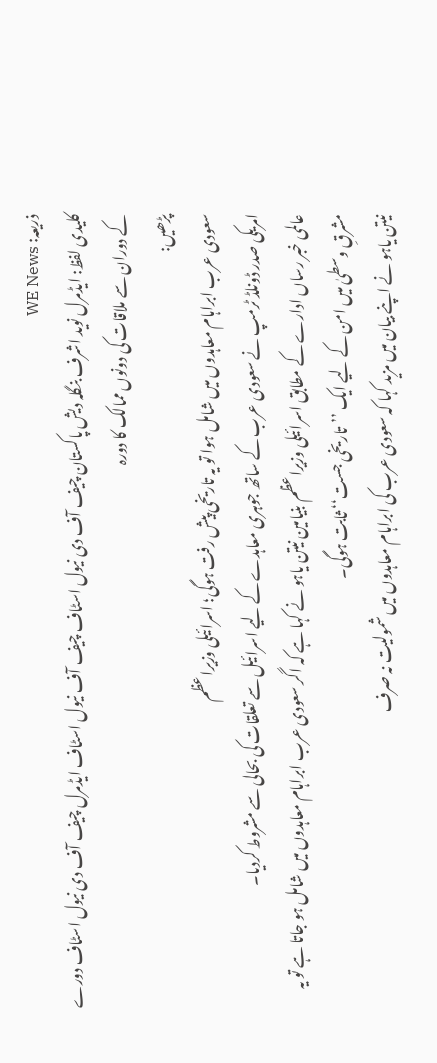ذریعہ: WE News
کلیدی لفظ: ایڈمرل نوید اشرف بنگلہ دیش پاکستان چیف آف دی نیول اسٹاف چیف آف نیول اسٹاف ایڈمرل چیف آف دی نیول اسٹاف دورے کے دوران سے ملاقات کی دونوں ممالک کا دورہ
پڑھیں:
سعودی عرب ابراہام معاہدوں میں شامل ہوا تو یہ تاریخی پیش رفت ہوگی؛ اسرائیلی وزیراعظم
امریکی صدر ڈونلڈ ٹرمپ نے سعودی عرب کے ساتھ جوہری معاہدے کے لیے اسرائیل سے تعلقات کی بحالی سے مشروط کردیا۔
عالمی خبر رساں ادارے کے مطابق اسرائیلی وزیراعظم بنیامین نیتن یاہو نے کہا ہے کہ اگر سعودی عرب ابراہام معاہدوں میں شامل ہو جاتا ہے تو یہ مشرقِ وسطیٰ میں امن کے لیے ایک ’’تاریخی جست‘‘ ثابت ہوگی۔
نیتن یاہو نے اپنے بیان میں مزید کہا کہ سعودی عرب کی ابراہام معاہدوں میں شمولیت نہ صرف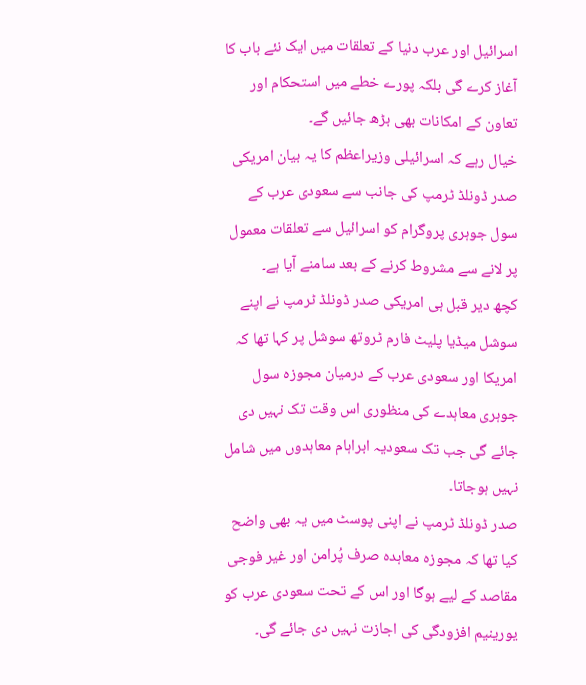اسرائیل اور عرب دنیا کے تعلقات میں ایک نئے باب کا آغاز کرے گی بلکہ پورے خطے میں استحکام اور تعاون کے امکانات بھی بڑھ جائیں گے۔
خیال رہے کہ اسرائیلی وزیراعظم کا یہ بیان امریکی صدر ڈونلڈ ٹرمپ کی جانب سے سعودی عرب کے سول جوہری پروگرام کو اسرائیل سے تعلقات معمول پر لانے سے مشروط کرنے کے بعد سامنے آیا ہے۔
کچھ دیر قبل ہی امریکی صدر ڈونلڈ ٹرمپ نے اپنے سوشل میڈیا پلیٹ فارم ٹروتھ سوشل پر کہا تھا کہ امریکا اور سعودی عرب کے درمیان مجوزہ سول جوہری معاہدے کی منظوری اس وقت تک نہیں دی جائے گی جب تک سعودیہ ابراہام معاہدوں میں شامل نہیں ہوجاتا۔
صدر ڈونلڈ ٹرمپ نے اپنی پوسٹ میں یہ بھی واضح کیا تھا کہ مجوزہ معاہدہ صرف پُرامن اور غیر فوجی مقاصد کے لیے ہوگا اور اس کے تحت سعودی عرب کو یورینیم افزودگی کی اجازت نہیں دی جائے گی۔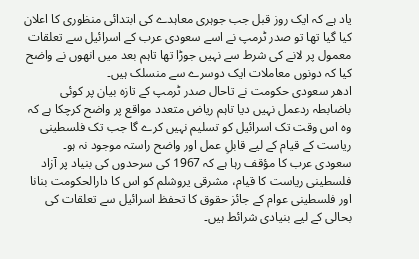یاد ہے کہ ایک روز قبل جب جوہری معاہدے کی ابتدائی منظوری کا اعلان کیا گیا تھا تو صدر ٹرمپ نے اسے سعودی عرب کے اسرائیل سے تعلقات معمول پر لانے کی شرط سے نہیں جوڑا تھا تاہم بعد میں انھوں نے واضح کیا کہ دونوں معاملات ایک دوسرے سے منسلک ہیں۔
ادھر سعودی حکومت نے تاحال صدر ٹرمپ کے تازہ بیان پر کوئی باضابطہ ردعمل نہیں دیا تاہم ریاض متعدد مواقع پر واضح کرچکا ہے کہ وہ اس وقت تک اسرائیل کو تسلیم نہیں کرے گا جب تک فلسطینی ریاست کے قیام کے لیے قابلِ عمل اور واضح راستہ موجود نہ ہو۔
سعودی عرب کا مؤقف رہا ہے کہ 1967 کی سرحدوں کی بنیاد پر آزاد فلسطینی ریاست کا قیام، مشرقی یروشلم کو اس کا دارالحکومت بنانا اور فلسطینی عوام کے جائز حقوق کا تحفظ اسرائیل سے تعلقات کی بحالی کے لیے بنیادی شرائط ہیں۔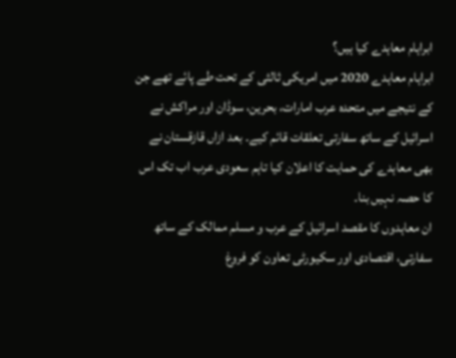ابراہام معاہدے کیا ہیں؟
ابراہام معاہدے 2020 میں امریکی ثالثی کے تحت طے پائے تھے جن کے نتیجے میں متحدہ عرب امارات، بحرین، سوڈان اور مراکش نے اسرائیل کے ساتھ سفارتی تعلقات قائم کیے۔ بعد ازاں قازقستان نے بھی معاہدے کی حمایت کا اعلان کیا تاہم سعودی عرب اب تک اس کا حصہ نہیں بنا۔
ان معاہدوں کا مقصد اسرائیل کے عرب و مسلم ممالک کے ساتھ سفارتی، اقتصادی اور سکیورٹی تعاون کو فروغ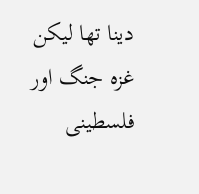دینا تھا لیکن غزہ جنگ اور فلسطینی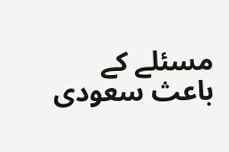مسئلے کے باعث سعودی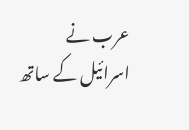عرب نے اسرائیل کے ساتھ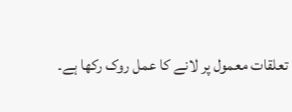تعلقات معمول پر لانے کا عمل روک رکھا ہے۔